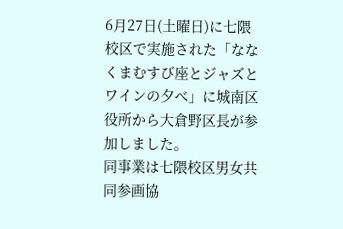6月27日(土曜日)に七隈校区で実施された「ななくまむすび座とジャズとワインの夕べ」に城南区役所から大倉野区長が参加しました。
同事業は七隈校区男女共同参画協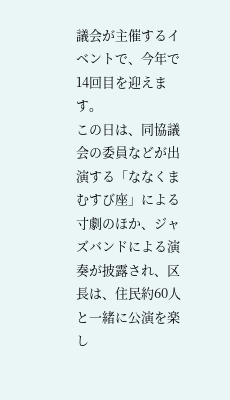議会が主催するイベントで、今年で14回目を迎えます。
この日は、同協議会の委員などが出演する「ななくまむすび座」による寸劇のほか、ジャズバンドによる演奏が披露され、区長は、住民約60人と一緒に公演を楽し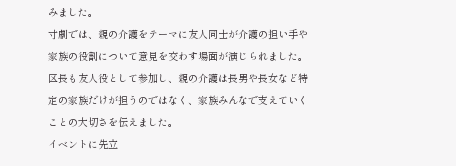みました。
寸劇では、親の介護をテーマに友人同士が介護の担い手や家族の役割について意見を交わす場面が演じられました。
区長も友人役として参加し、親の介護は長男や長女など特定の家族だけが担うのではなく、家族みんなで支えていくことの大切さを伝えました。
イベントに先立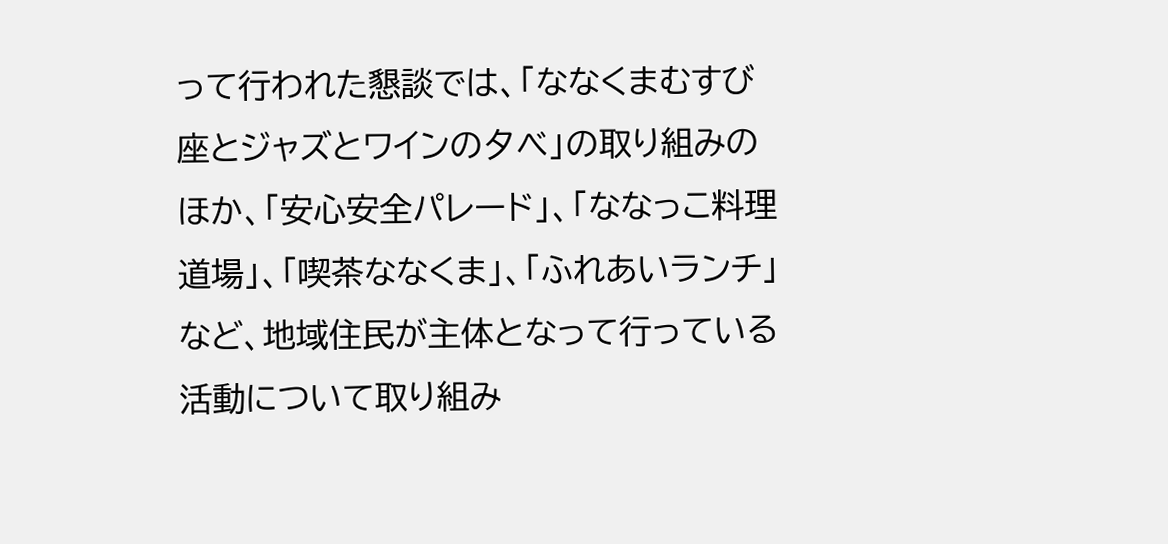って行われた懇談では、「ななくまむすび座とジャズとワインの夕べ」の取り組みのほか、「安心安全パレード」、「ななっこ料理道場」、「喫茶ななくま」、「ふれあいランチ」など、地域住民が主体となって行っている活動について取り組み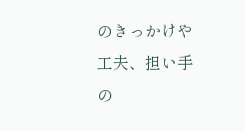のきっかけや工夫、担い手の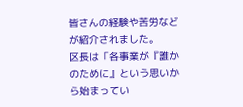皆さんの経験や苦労などが紹介されました。
区長は「各事業が『誰かのために』という思いから始まってい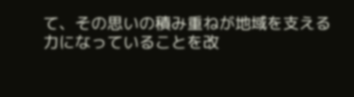て、その思いの積み重ねが地域を支える力になっていることを改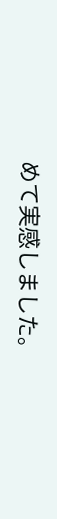めて実感しました。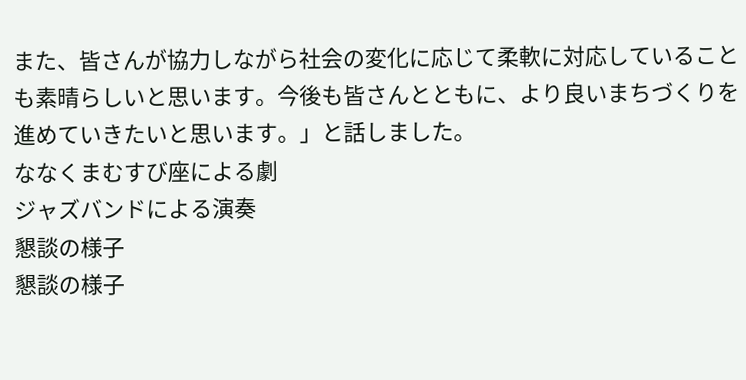また、皆さんが協力しながら社会の変化に応じて柔軟に対応していることも素晴らしいと思います。今後も皆さんとともに、より良いまちづくりを進めていきたいと思います。」と話しました。
ななくまむすび座による劇
ジャズバンドによる演奏
懇談の様子
懇談の様子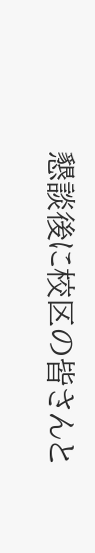懇談後に校区の皆さんと